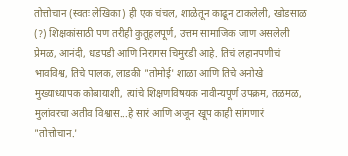तोत्तोचान (स्वतः लेखिका) ही एक चंचल, शाळेतून काढून टाकलेली, खोडसाळ (?) शिक्षकांसाठी पण तरीही कुतूहलपूर्ण, उत्तम सामाजिक जाण असलेली प्रेमळ, आनंदी, धडपडी आणि निरागस चिमुरडी आहे. तिचं लहानपणीचं भावविश्व, तिचे पालक, लाडकी "तोमोई' शाळा आणि तिचे अनोखे मुख्याध्यापक कोबायाशी, त्यांचे शिक्षणविषयक नावीन्यपूर्ण उपक्रम, तळमळ, मुलांवरचा अतीव विश्वास...हे सारं आणि अजून खूप काही सांगणारं "तोत्तोचान.'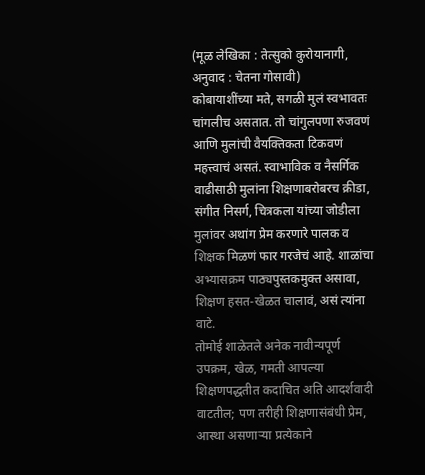(मूळ लेखिका : तेत्सुको कुरोयानागी, अनुवाद : चेतना गोसावी)
कोबायाशींच्या मते, सगळी मुलं स्वभावतः चांगलीच असतात. तो चांगुलपणा रुजवणं आणि मुलांची वैयक्तिकता टिकवणं महत्त्वाचं असतं. स्वाभाविक व नैसर्गिक वाढीसाठी मुलांना शिक्षणाबरोबरच क्रीडा, संगीत निसर्ग, चित्रकला यांच्या जोडीला मुलांवर अथांग प्रेम करणारे पालक व शिक्षक मिळणं फार गरजेचं आहे. शाळांचा अभ्यासक्रम पाठ्यपुस्तकमुक्त असावा, शिक्षण हसत-खेळत चालावं, असं त्यांना वाटे.
तोमोई शाळेतले अनेक नावीन्यपूर्ण उपक्रम, खेळ, गमती आपल्या शिक्षणपद्धतीत कदाचित अति आदर्शवादी वाटतील; पण तरीही शिक्षणासंबंधी प्रेम, आस्था असणाऱ्या प्रत्येकाने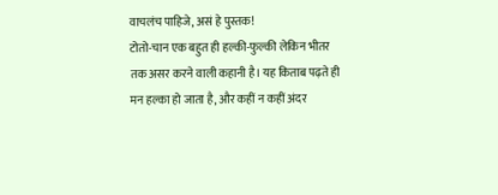वाचलंच पाहिजे, असं हे पुस्तक!
टोतो-चान एक बहुत ही हल्की-फुल्की लेकिन भीतर तक असर करने वाली कहानी है। यह किताब पढ़ते ही मन हल्का हो जाता है, और कहीं न कहीं अंदर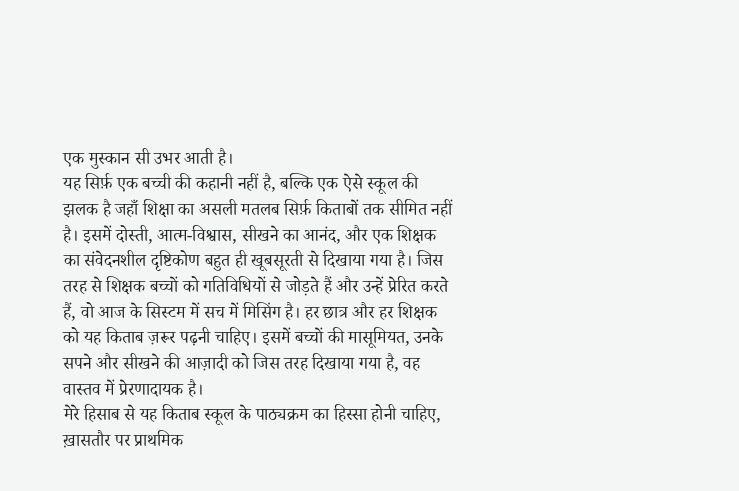एक मुस्कान सी उभर आती है।
यह सिर्फ़ एक बच्ची की कहानी नहीं है, बल्कि एक ऐसे स्कूल की झलक है जहाँ शिक्षा का असली मतलब सिर्फ़ किताबों तक सीमित नहीं है। इसमें दोस्ती, आत्म-विश्वास, सीखने का आनंद, और एक शिक्षक का संवेदनशील दृष्टिकोण बहुत ही खूबसूरती से दिखाया गया है। जिस तरह से शिक्षक बच्चों को गतिविधियों से जोड़ते हैं और उन्हें प्रेरित करते हैं, वो आज के सिस्टम में सच में मिसिंग है। हर छात्र और हर शिक्षक को यह किताब ज़रूर पढ़नी चाहिए। इसमें बच्चों की मासूमियत, उनके सपने और सीखने की आज़ादी को जिस तरह दिखाया गया है, वह वास्तव में प्रेरणादायक है।
मेरे हिसाब से यह किताब स्कूल के पाठ्यक्रम का हिस्सा होनी चाहिए, ख़ासतौर पर प्राथमिक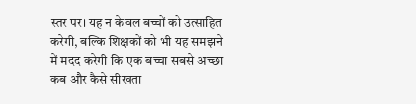स्तर पर। यह न केवल बच्चों को उत्साहित करेगी, बल्कि शिक्षकों को भी यह समझने में मदद करेगी कि एक बच्चा सबसे अच्छा कब और कैसे सीखता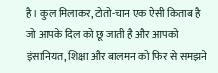है। कुल मिलाकर, टोतो-चान एक ऐसी किताब है जो आपके दिल को छू जाती है और आपको इंसानियत, शिक्षा और बालमन को फिर से समझने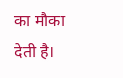का मौका देती है।